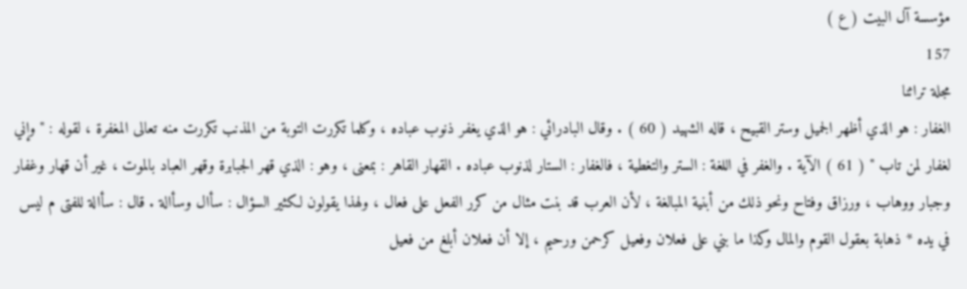مؤسسة آل البيت ( ع )
157
مجلة تراثنا
الغفار : هو الذي أظهر الجميل وستر القبيح ، قاله الشهيد ( 60 ) . وقال البادرائي : هو الذي يغفر ذنوب عباده ، وكلما تكررت التوبة من المذنب تكررت منه تعالى المغفرة ، لقوله : " وإني لغفار لمن تاب " ( 61 ) الآية . والغفر في اللغة : الستر والتغطية ، فالغفار : الستار لذنوب عباده . القهار القاهر : بمعنى ، وهو : الذي قهر الجبابرة وقهر العباد بالموت ، غير أن قهار وغفار وجبار ووهاب ، ورزاق وفتاح ونحو ذلك من أبنية المبالغة ، لأن العرب قد بنت مثال من كرر الفعل على فعال ، ولهذا يقولون لكثير السؤال : سأال وسأالة . قال : سأالة للفتى م ليس في يده * ذهابة بعقول القوم والمال وكذا ما بني على فعلان وفعيل كرحمن ورحيم ، إلا أن فعلان أبلغ من فعيل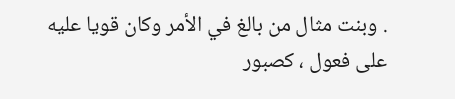. وبنت مثال من بالغ في الأمر وكان قويا عليه على فعول ، كصبور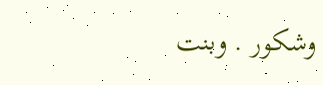وشكور . وبنت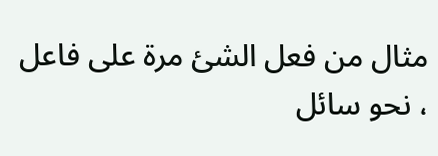مثال من فعل الشئ مرة على فاعل ، نحو سائل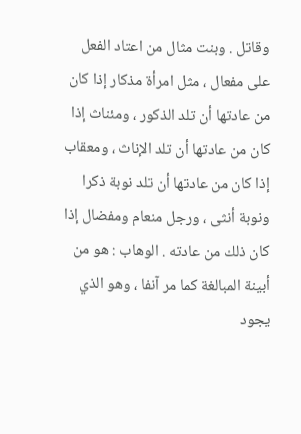وقاتل . وبنت مثال من اعتاد الفعل على مفعال ، مثل امرأة مذكار إذا كان من عادتها أن تلد الذكور ، ومئناث إذا كان من عادتها أن تلد الإناث ، ومعقاب إذا كان من عادتها أن تلد نوبة ذكرا ونوبة أنثى ، ورجل منعام ومفضال إذا كان ذلك من عادته . الوهاب : هو من أبينة المبالغة كما مر آنفا ، وهو الذي يجود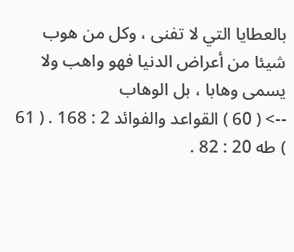بالعطايا التي لا تفنى ، وكل من هوب شيئا من أعراض الدنيا فهو واهب ولا يسمى وهابا ، بل الوهاب
--> ( 60 ) القواعد والفوائد 2 : 168 . ( 61 ) طه 20 : 82 .